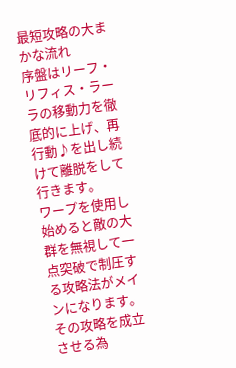最短攻略の大まかな流れ
序盤はリーフ・リフィス・ラーラの移動力を徹底的に上げ、再行動♪を出し続けて離脱をして行きます。
ワープを使用し始めると敵の大群を無視して一点突破で制圧する攻略法がメインになります。
その攻略を成立させる為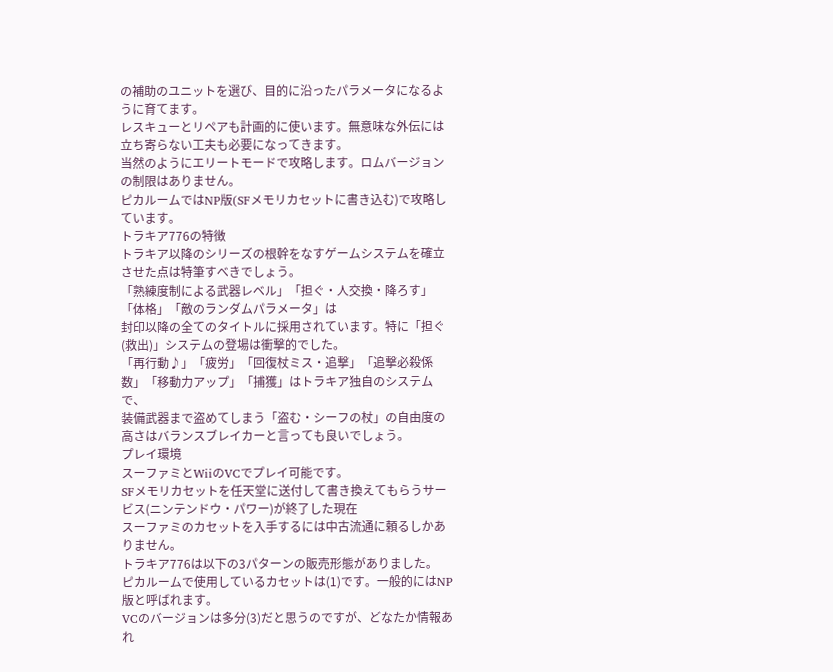の補助のユニットを選び、目的に沿ったパラメータになるように育てます。
レスキューとリペアも計画的に使います。無意味な外伝には立ち寄らない工夫も必要になってきます。
当然のようにエリートモードで攻略します。ロムバージョンの制限はありません。
ピカルームではNP版(SFメモリカセットに書き込む)で攻略しています。
トラキア776の特徴
トラキア以降のシリーズの根幹をなすゲームシステムを確立させた点は特筆すべきでしょう。
「熟練度制による武器レベル」「担ぐ・人交換・降ろす」「体格」「敵のランダムパラメータ」は
封印以降の全てのタイトルに採用されています。特に「担ぐ(救出)」システムの登場は衝撃的でした。
「再行動♪」「疲労」「回復杖ミス・追撃」「追撃必殺係数」「移動力アップ」「捕獲」はトラキア独自のシステムで、
装備武器まで盗めてしまう「盗む・シーフの杖」の自由度の高さはバランスブレイカーと言っても良いでしょう。
プレイ環境
スーファミとWiiのVCでプレイ可能です。
SFメモリカセットを任天堂に送付して書き換えてもらうサービス(ニンテンドウ・パワー)が終了した現在
スーファミのカセットを入手するには中古流通に頼るしかありません。
トラキア776は以下の3パターンの販売形態がありました。
ピカルームで使用しているカセットは(1)です。一般的にはNP版と呼ばれます。
VCのバージョンは多分(3)だと思うのですが、どなたか情報あれ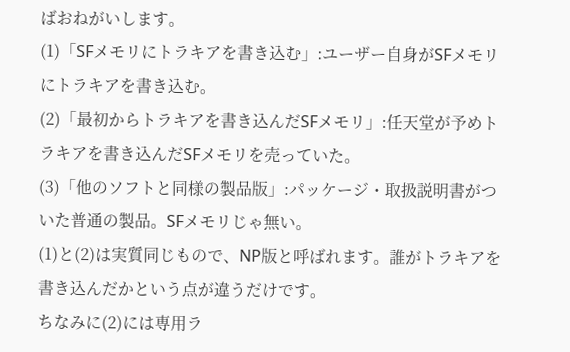ばおねがいします。
(1)「SFメモリにトラキアを書き込む」:ユーザー自身がSFメモリにトラキアを書き込む。
(2)「最初からトラキアを書き込んだSFメモリ」:任天堂が予めトラキアを書き込んだSFメモリを売っていた。
(3)「他のソフトと同様の製品版」:パッケージ・取扱説明書がついた普通の製品。SFメモリじゃ無い。
(1)と(2)は実質同じもので、NP版と呼ばれます。誰がトラキアを書き込んだかという点が違うだけです。
ちなみに(2)には専用ラ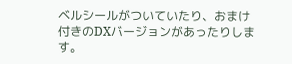ベルシールがついていたり、おまけ付きのDXバージョンがあったりします。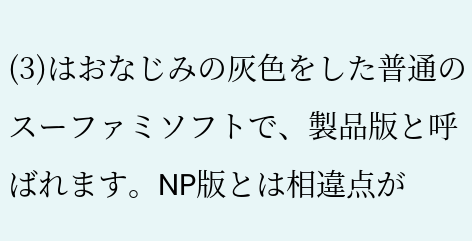(3)はおなじみの灰色をした普通のスーファミソフトで、製品版と呼ばれます。NP版とは相違点が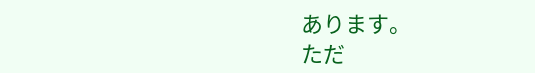あります。
ただ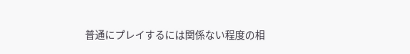普通にプレイするには関係ない程度の相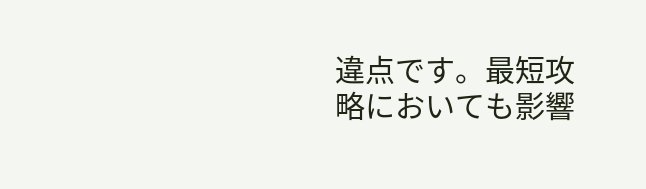違点です。最短攻略においても影響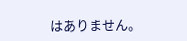はありません。